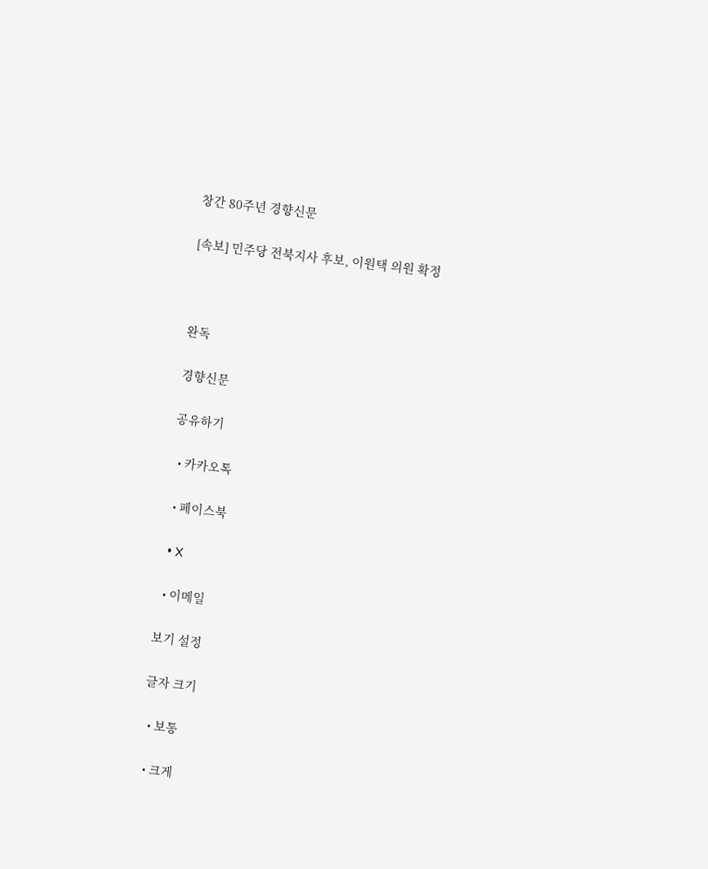창간 80주년 경향신문

[속보] 민주당 전북지사 후보, 이원택 의원 확정



완독

경향신문

공유하기

  • 카카오톡

  • 페이스북

  • X

  • 이메일

보기 설정

글자 크기

  • 보통

  • 크게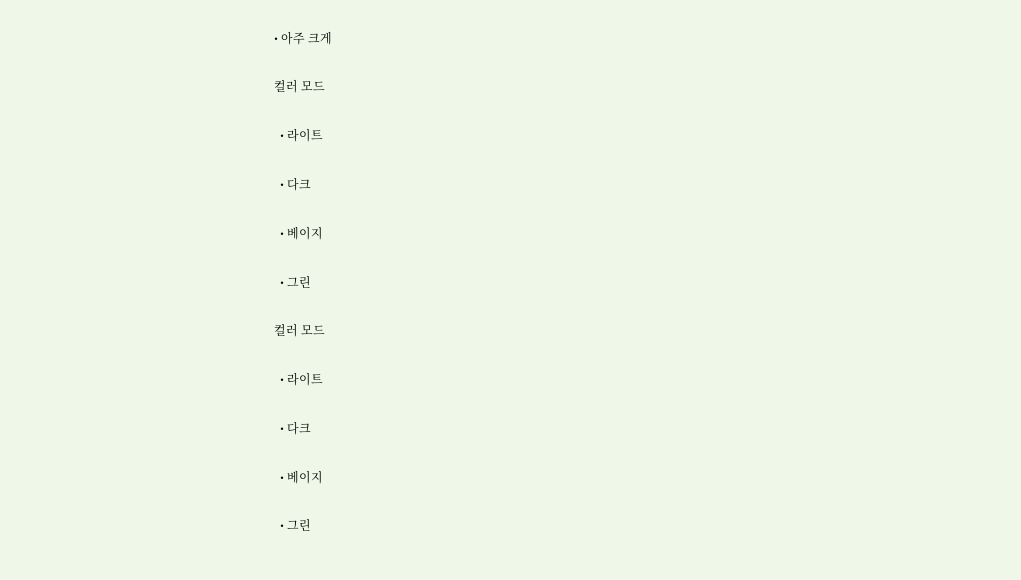• 아주 크게

컬러 모드

  • 라이트

  • 다크

  • 베이지

  • 그린

컬러 모드

  • 라이트

  • 다크

  • 베이지

  • 그린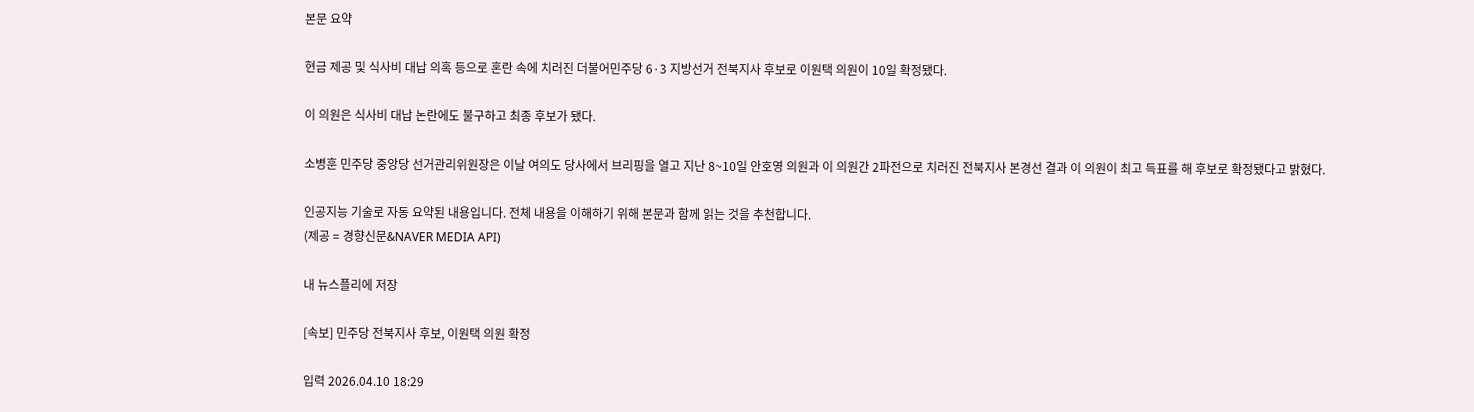본문 요약

현금 제공 및 식사비 대납 의혹 등으로 혼란 속에 치러진 더불어민주당 6·3 지방선거 전북지사 후보로 이원택 의원이 10일 확정됐다.

이 의원은 식사비 대납 논란에도 불구하고 최종 후보가 됐다.

소병훈 민주당 중앙당 선거관리위원장은 이날 여의도 당사에서 브리핑을 열고 지난 8~10일 안호영 의원과 이 의원간 2파전으로 치러진 전북지사 본경선 결과 이 의원이 최고 득표를 해 후보로 확정됐다고 밝혔다.

인공지능 기술로 자동 요약된 내용입니다. 전체 내용을 이해하기 위해 본문과 함께 읽는 것을 추천합니다.
(제공 = 경향신문&NAVER MEDIA API)

내 뉴스플리에 저장

[속보] 민주당 전북지사 후보, 이원택 의원 확정

입력 2026.04.10 18:29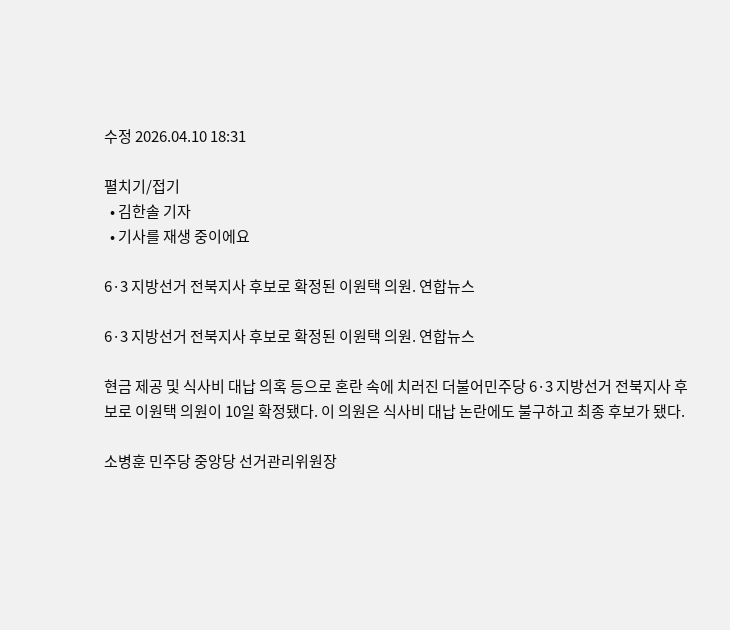수정 2026.04.10 18:31

펼치기/접기
  • 김한솔 기자
  • 기사를 재생 중이에요

6·3 지방선거 전북지사 후보로 확정된 이원택 의원. 연합뉴스

6·3 지방선거 전북지사 후보로 확정된 이원택 의원. 연합뉴스

현금 제공 및 식사비 대납 의혹 등으로 혼란 속에 치러진 더불어민주당 6·3 지방선거 전북지사 후보로 이원택 의원이 10일 확정됐다. 이 의원은 식사비 대납 논란에도 불구하고 최종 후보가 됐다.

소병훈 민주당 중앙당 선거관리위원장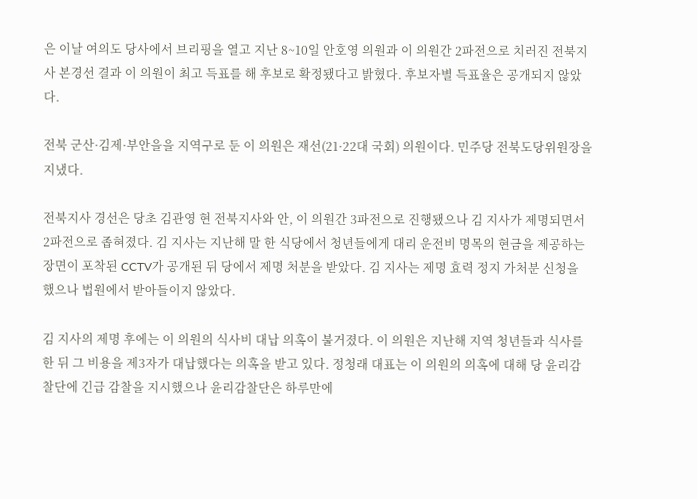은 이날 여의도 당사에서 브리핑을 열고 지난 8~10일 안호영 의원과 이 의원간 2파전으로 치러진 전북지사 본경선 결과 이 의원이 최고 득표를 해 후보로 확정됐다고 밝혔다. 후보자별 득표율은 공개되지 않았다.

전북 군산·김제·부안을을 지역구로 둔 이 의원은 재선(21·22대 국회) 의원이다. 민주당 전북도당위원장을 지냈다.

전북지사 경선은 당초 김관영 현 전북지사와 안, 이 의원간 3파전으로 진행됐으나 김 지사가 제명되면서 2파전으로 좁혀졌다. 김 지사는 지난해 말 한 식당에서 청년들에게 대리 운전비 명목의 현금을 제공하는 장면이 포착된 CCTV가 공개된 뒤 당에서 제명 처분을 받았다. 김 지사는 제명 효력 정지 가처분 신청을 했으나 법원에서 받아들이지 않았다.

김 지사의 제명 후에는 이 의원의 식사비 대납 의혹이 불거졌다. 이 의원은 지난해 지역 청년들과 식사를 한 뒤 그 비용을 제3자가 대납했다는 의혹을 받고 있다. 정청래 대표는 이 의원의 의혹에 대해 당 윤리감찰단에 긴급 감찰을 지시했으나 윤리감찰단은 하루만에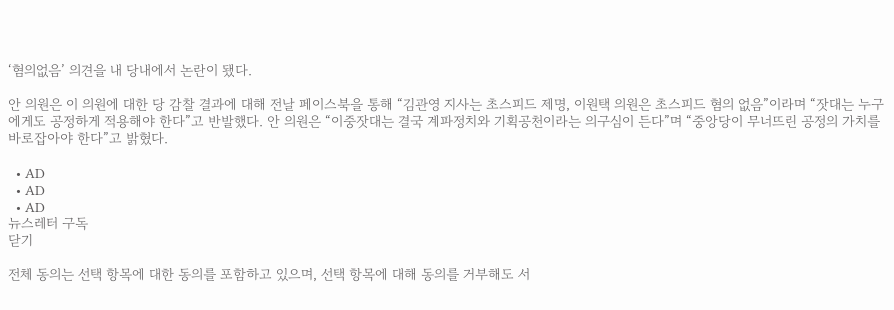‘혐의없음’ 의견을 내 당내에서 논란이 됐다.

안 의원은 이 의원에 대한 당 감찰 결과에 대해 전날 페이스북을 통해 “김관영 지사는 초스피드 제명, 이원택 의원은 초스피드 혐의 없음”이라며 “잣대는 누구에게도 공정하게 적용해야 한다”고 반발했다. 안 의원은 “이중잣대는 결국 계파정치와 기획공천이라는 의구심이 든다”며 “중앙당이 무너뜨린 공정의 가치를 바로잡아야 한다”고 밝혔다.

  • AD
  • AD
  • AD
뉴스레터 구독
닫기

전체 동의는 선택 항목에 대한 동의를 포함하고 있으며, 선택 항목에 대해 동의를 거부해도 서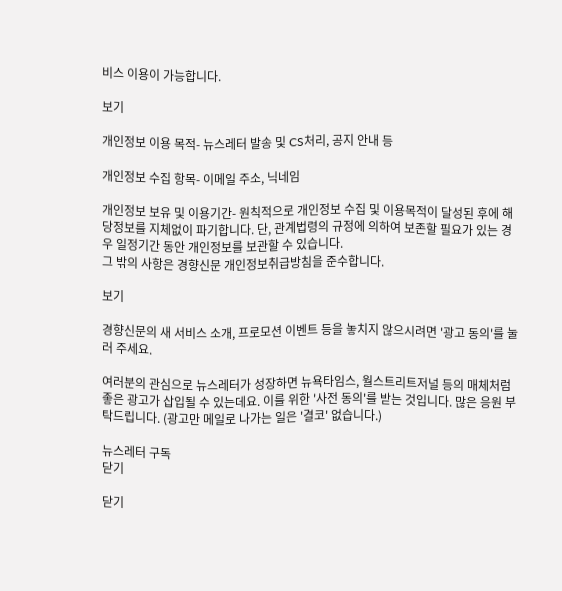비스 이용이 가능합니다.

보기

개인정보 이용 목적- 뉴스레터 발송 및 CS처리, 공지 안내 등

개인정보 수집 항목- 이메일 주소, 닉네임

개인정보 보유 및 이용기간- 원칙적으로 개인정보 수집 및 이용목적이 달성된 후에 해당정보를 지체없이 파기합니다. 단, 관계법령의 규정에 의하여 보존할 필요가 있는 경우 일정기간 동안 개인정보를 보관할 수 있습니다.
그 밖의 사항은 경향신문 개인정보취급방침을 준수합니다.

보기

경향신문의 새 서비스 소개, 프로모션 이벤트 등을 놓치지 않으시려면 '광고 동의'를 눌러 주세요.

여러분의 관심으로 뉴스레터가 성장하면 뉴욕타임스, 월스트리트저널 등의 매체처럼 좋은 광고가 삽입될 수 있는데요. 이를 위한 '사전 동의'를 받는 것입니다. 많은 응원 부탁드립니다. (광고만 메일로 나가는 일은 '결코' 없습니다.)

뉴스레터 구독
닫기

닫기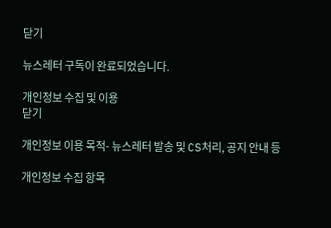닫기

뉴스레터 구독이 완료되었습니다.

개인정보 수집 및 이용
닫기

개인정보 이용 목적- 뉴스레터 발송 및 CS처리, 공지 안내 등

개인정보 수집 항목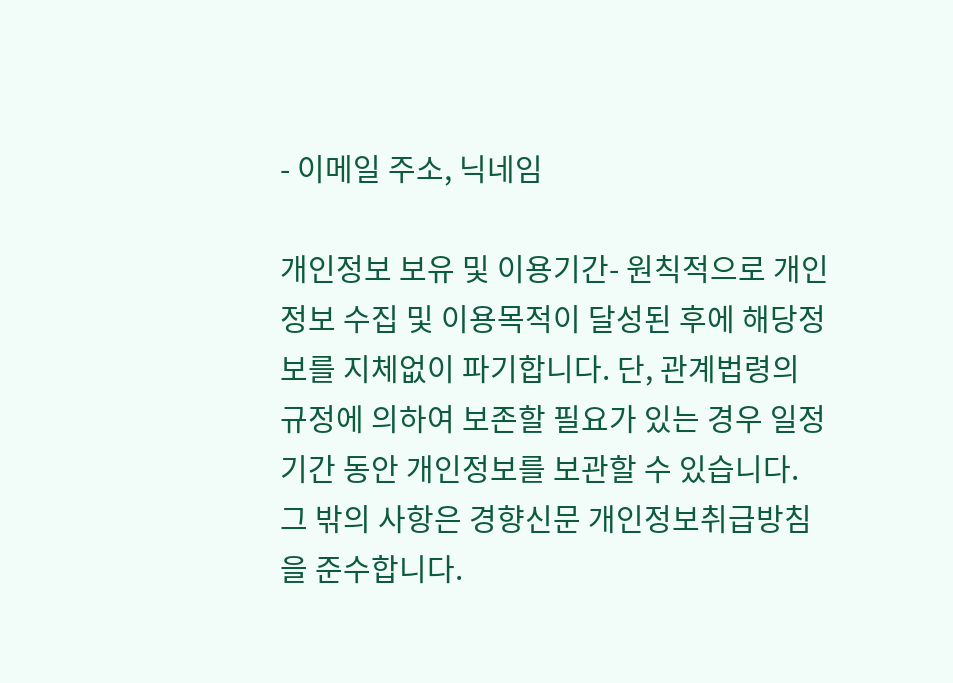- 이메일 주소, 닉네임

개인정보 보유 및 이용기간- 원칙적으로 개인정보 수집 및 이용목적이 달성된 후에 해당정보를 지체없이 파기합니다. 단, 관계법령의 규정에 의하여 보존할 필요가 있는 경우 일정기간 동안 개인정보를 보관할 수 있습니다.
그 밖의 사항은 경향신문 개인정보취급방침을 준수합니다.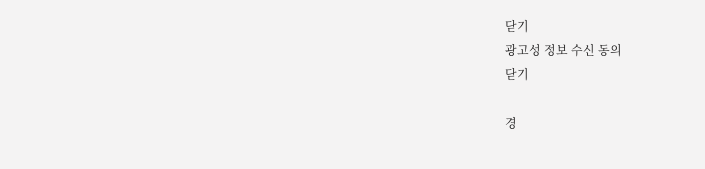닫기
광고성 정보 수신 동의
닫기

경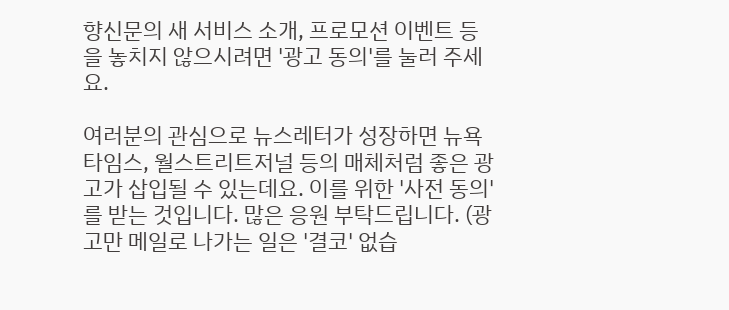향신문의 새 서비스 소개, 프로모션 이벤트 등을 놓치지 않으시려면 '광고 동의'를 눌러 주세요.

여러분의 관심으로 뉴스레터가 성장하면 뉴욕타임스, 월스트리트저널 등의 매체처럼 좋은 광고가 삽입될 수 있는데요. 이를 위한 '사전 동의'를 받는 것입니다. 많은 응원 부탁드립니다. (광고만 메일로 나가는 일은 '결코' 없습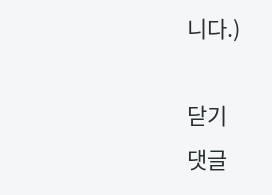니다.)

닫기
댓글